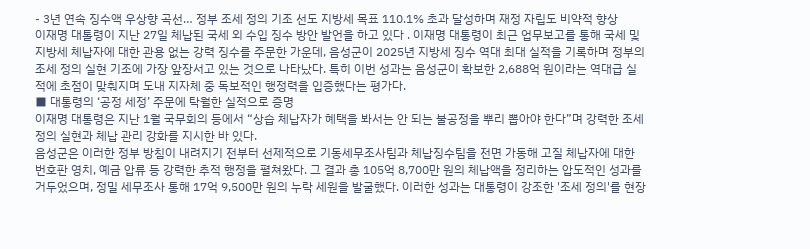- 3년 연속 징수액 우상향 곡선… 정부 조세 정의 기조 선도 지방세 목표 110.1% 초과 달성하며 재정 자립도 비약적 향상
이재명 대톨령이 지난 27일 체납된 국세 외 수입 징수 방안 발언을 하고 있다 . 이재명 대통령이 최근 업무보고를 통해 국세 및 지방세 체납자에 대한 관용 없는 강력 징수를 주문한 가운데, 음성군이 2025년 지방세 징수 역대 최대 실적을 기록하며 정부의 조세 정의 실현 기조에 가장 앞장서고 있는 것으로 나타났다. 특히 이번 성과는 음성군이 확보한 2,688억 원이라는 역대급 실적에 초점이 맞춰지며 도내 지자체 중 독보적인 행정력을 입증했다는 평가다.
■ 대통령의 ‘공정 세정’ 주문에 탁월한 실적으로 증명
이재명 대통령은 지난 1월 국무회의 등에서 “상습 체납자가 혜택을 봐서는 안 되는 불공정을 뿌리 뽑아야 한다”며 강력한 조세 정의 실현과 체납 관리 강화를 지시한 바 있다.
음성군은 이러한 정부 방침이 내려지기 전부터 선제적으로 기동세무조사팀과 체납징수팀을 전면 가동해 고질 체납자에 대한 번호판 영치, 예금 압류 등 강력한 추적 행정을 펼쳐왔다. 그 결과 총 105억 8,700만 원의 체납액을 정리하는 압도적인 성과를 거두었으며, 정밀 세무조사 통해 17억 9,500만 원의 누락 세원을 발굴했다. 이러한 성과는 대통령이 강조한 '조세 정의'를 현장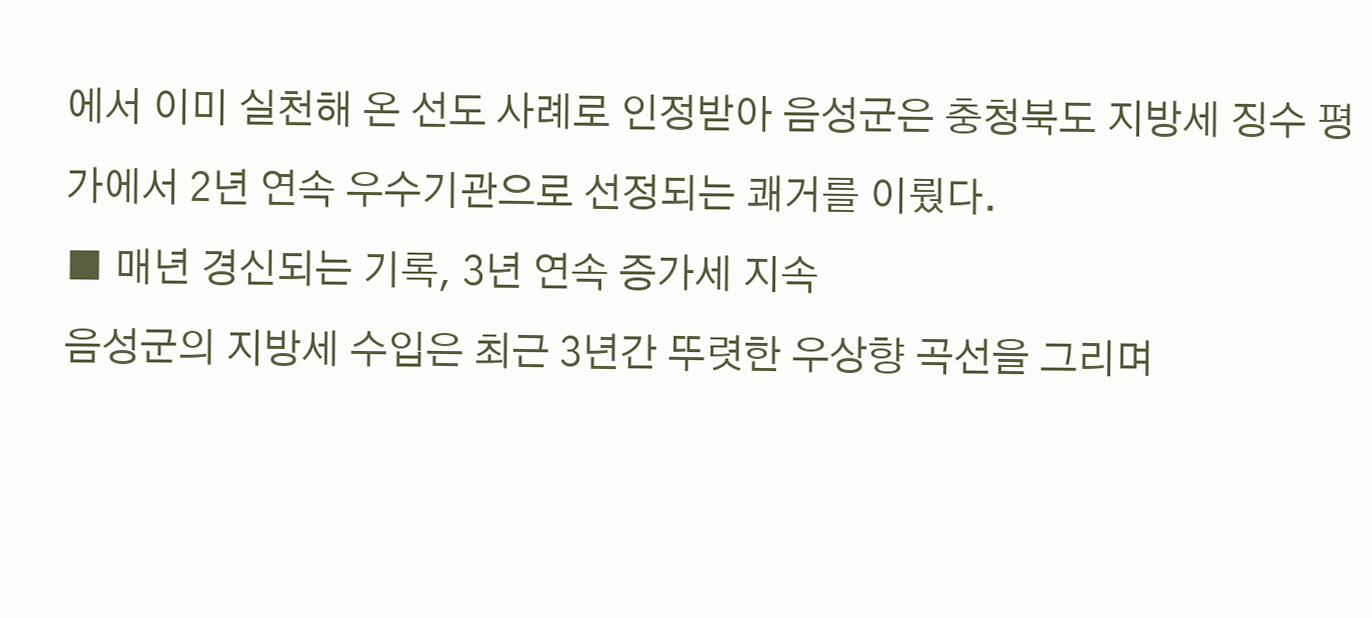에서 이미 실천해 온 선도 사례로 인정받아 음성군은 충청북도 지방세 징수 평가에서 2년 연속 우수기관으로 선정되는 쾌거를 이뤘다.
■ 매년 경신되는 기록, 3년 연속 증가세 지속
음성군의 지방세 수입은 최근 3년간 뚜렷한 우상향 곡선을 그리며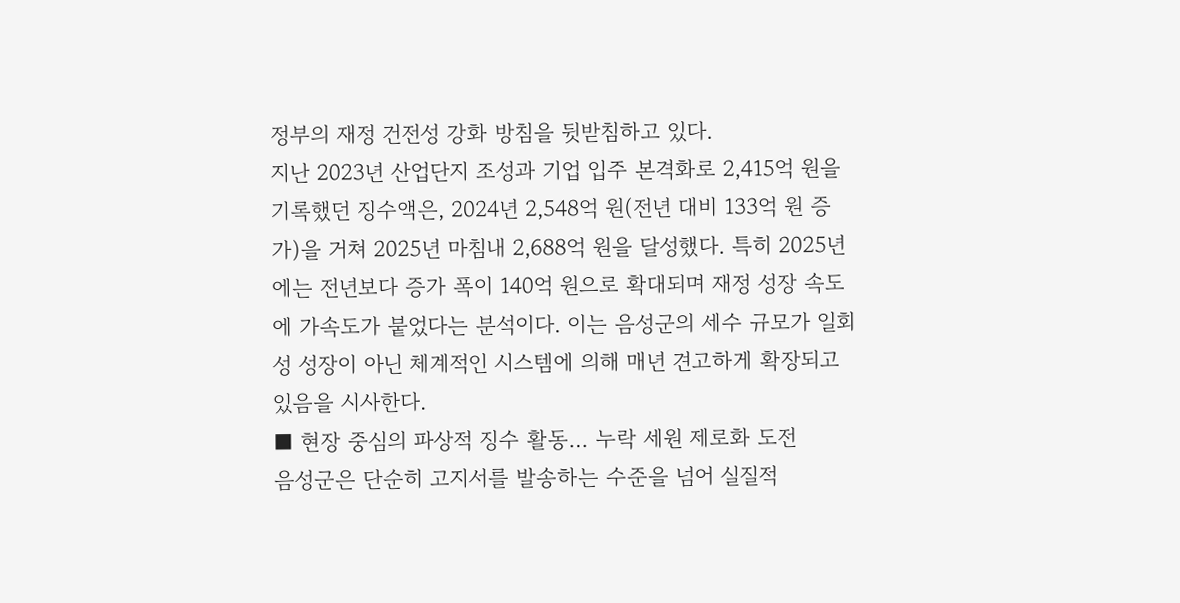정부의 재정 건전성 강화 방침을 뒷받침하고 있다.
지난 2023년 산업단지 조성과 기업 입주 본격화로 2,415억 원을 기록했던 징수액은, 2024년 2,548억 원(전년 대비 133억 원 증가)을 거쳐 2025년 마침내 2,688억 원을 달성했다. 특히 2025년에는 전년보다 증가 폭이 140억 원으로 확대되며 재정 성장 속도에 가속도가 붙었다는 분석이다. 이는 음성군의 세수 규모가 일회성 성장이 아닌 체계적인 시스템에 의해 매년 견고하게 확장되고 있음을 시사한다.
■ 현장 중심의 파상적 징수 활동… 누락 세원 제로화 도전
음성군은 단순히 고지서를 발송하는 수준을 넘어 실질적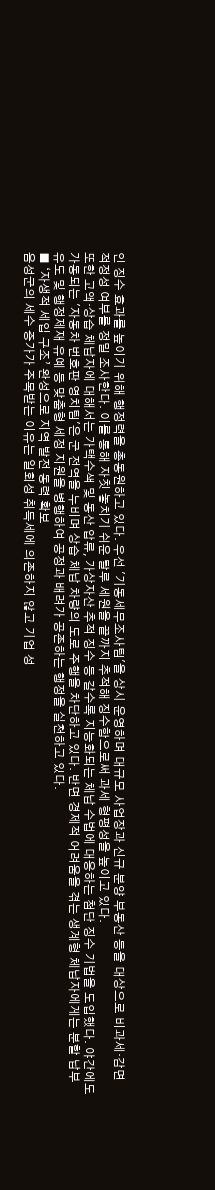인 징수 효과를 높이기 위해 행정력을 총동원하고 있다. 우선 '기동세무조사팀'을 상시 운영하며 대규모 사업장과 신규 분양 부동산 등을 대상으로 비과세·감면 적정성 여부를 정밀 조사한다. 이를 통해 자칫 놓치기 쉬운 탈루 세원을 끝까지 추적해 징수함으로써 과세 형평성을 높이고 있다.
또한 고액·상습 체납자에 대해서는 가택수색 및 동산 압류, 가상자산 추적 징수 등 갈수록 지능화되는 체납 수법에 대응하는 첨단 징수 기법을 도입했다. 야간에도 가동되는 '자동차 번호판 영치팀'은 군 전역을 누비며 상습 체납 차량의 도로 주행을 차단하고 있다. 반면 경제적 어려움을 겪는 생계형 체납자에게는 분할 납부 유도 및 행정제재 유예 등 맞춤형 세정 지원을 병행하여 공정과 배려가 공존하는 행정을 실천하고 있다.
■ ‘자생적 세입 구조’ 완성으로 지역 발전 동력 확보
음성군의 세수 증가가 주목받는 이유는 일회성 취득세에 의존하지 않고 기업 성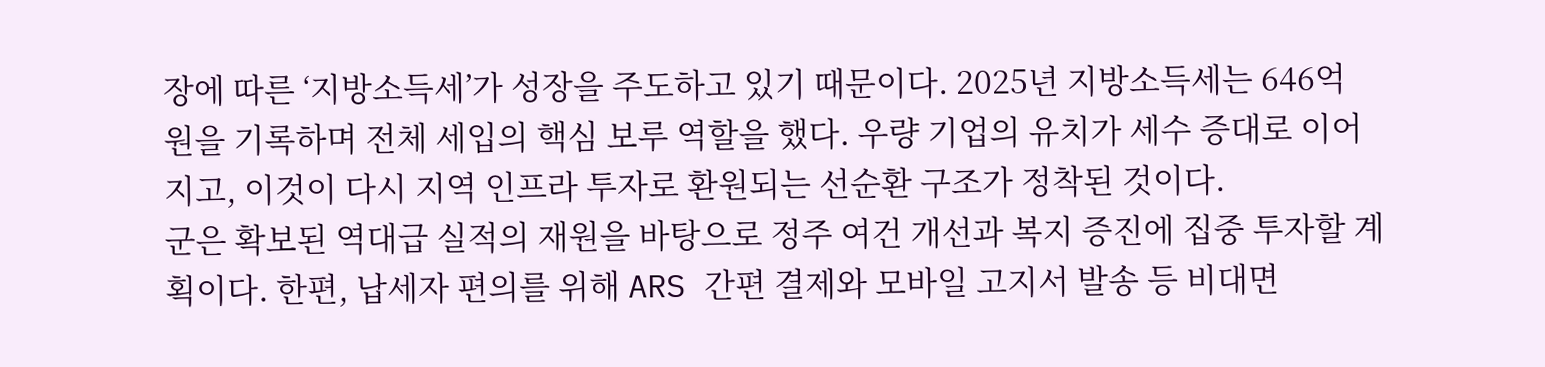장에 따른 ‘지방소득세’가 성장을 주도하고 있기 때문이다. 2025년 지방소득세는 646억 원을 기록하며 전체 세입의 핵심 보루 역할을 했다. 우량 기업의 유치가 세수 증대로 이어지고, 이것이 다시 지역 인프라 투자로 환원되는 선순환 구조가 정착된 것이다.
군은 확보된 역대급 실적의 재원을 바탕으로 정주 여건 개선과 복지 증진에 집중 투자할 계획이다. 한편, 납세자 편의를 위해 ARS 간편 결제와 모바일 고지서 발송 등 비대면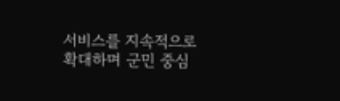서비스를 지속적으로 확대하며 군민 중심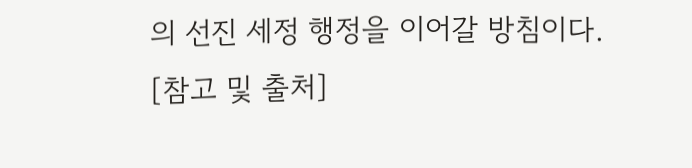의 선진 세정 행정을 이어갈 방침이다.
[참고 및 출처]